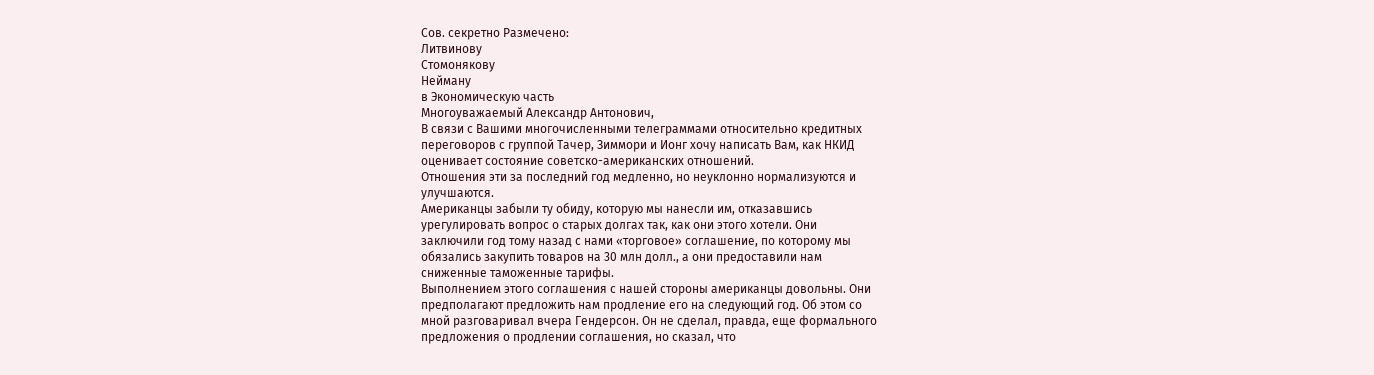Сов. секретно Размечено:
Литвинову
Стомонякову
Нейману
в Экономическую часть
Многоуважаемый Александр Антонович,
В связи с Вашими многочисленными телеграммами относительно кредитных
переговоров с группой Тачер, Зиммори и Ионг хочу написать Вам, как НКИД
оценивает состояние советско-американских отношений.
Отношения эти за последний год медленно, но неуклонно нормализуются и
улучшаются.
Американцы забыли ту обиду, которую мы нанесли им, отказавшись
урегулировать вопрос о старых долгах так, как они этого хотели. Они
заключили год тому назад с нами «торговое» соглашение, по которому мы
обязались закупить товаров на 30 млн долл., а они предоставили нам
сниженные таможенные тарифы.
Выполнением этого соглашения с нашей стороны американцы довольны. Они
предполагают предложить нам продление его на следующий год. Об этом со
мной разговаривал вчера Гендерсон. Он не сделал, правда, еще формального
предложения о продлении соглашения, но сказал, что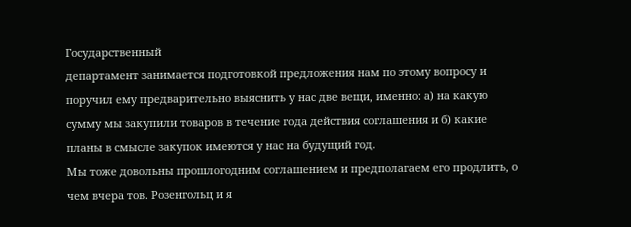Государственный
департамент занимается подготовкой предложения нам по этому вопросу и
поручил ему предварительно выяснить у нас две вещи, именно: а) на какую
сумму мы закупили товаров в течение года действия соглашения и б) какие
планы в смысле закупок имеются у нас на будущий год.
Мы тоже довольны прошлогодним соглашением и предполагаем его продлить, о
чем вчера тов. Розенгольц и я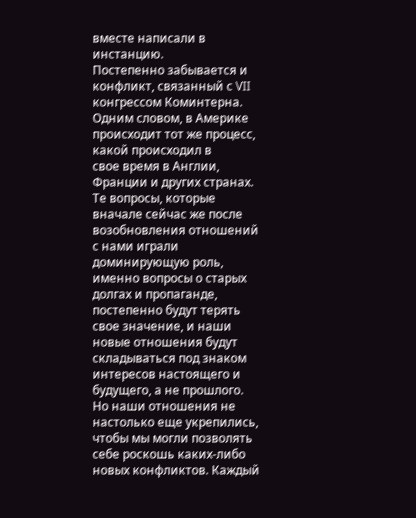вместе написали в инстанцию.
Постепенно забывается и конфликт, связанный с VII конгрессом Коминтерна.
Одним словом, в Америке происходит тот же процесс, какой происходил в
свое время в Англии, Франции и других странах. Те вопросы, которые
вначале сейчас же после возобновления отношений с нами играли
доминирующую роль, именно вопросы о старых долгах и пропаганде,
постепенно будут терять свое значение, и наши новые отношения будут
складываться под знаком интересов настоящего и будущего, а не прошлого.
Но наши отношения не настолько еще укрепились, чтобы мы могли позволять
себе роскошь каких-либо новых конфликтов. Каждый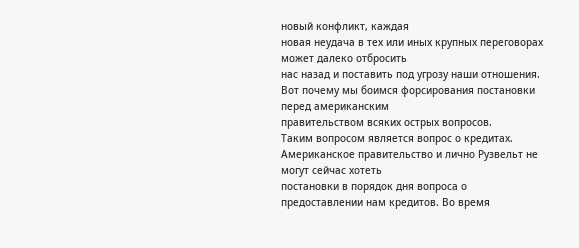новый конфликт, каждая
новая неудача в тех или иных крупных переговорах может далеко отбросить
нас назад и поставить под угрозу наши отношения.
Вот почему мы боимся форсирования постановки перед американским
правительством всяких острых вопросов.
Таким вопросом является вопрос о кредитах.
Американское правительство и лично Рузвельт не могут сейчас хотеть
постановки в порядок дня вопроса о предоставлении нам кредитов. Во время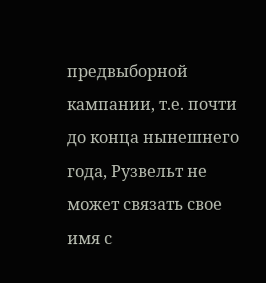предвыборной кампании, т.е. почти до конца нынешнего года, Рузвельт не
может связать свое имя с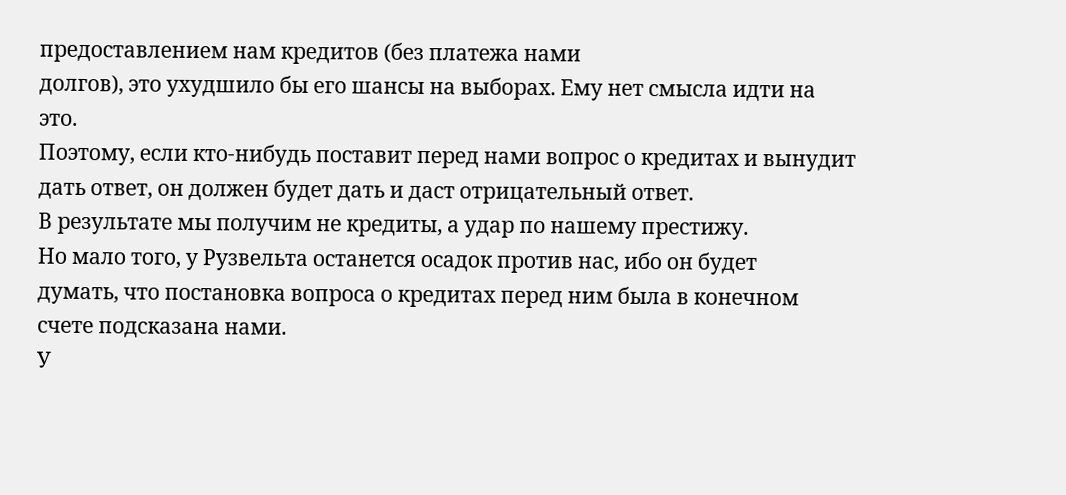предоставлением нам кредитов (без платежа нами
долгов), это ухудшило бы его шансы на выборах. Ему нет смысла идти на
это.
Поэтому, если кто-нибудь поставит перед нами вопрос о кредитах и вынудит
дать ответ, он должен будет дать и даст отрицательный ответ.
В результате мы получим не кредиты, а удар по нашему престижу.
Но мало того, у Рузвельта останется осадок против нас, ибо он будет
думать, что постановка вопроса о кредитах перед ним была в конечном
счете подсказана нами.
У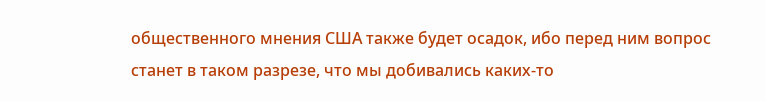общественного мнения США также будет осадок, ибо перед ним вопрос
станет в таком разрезе, что мы добивались каких-то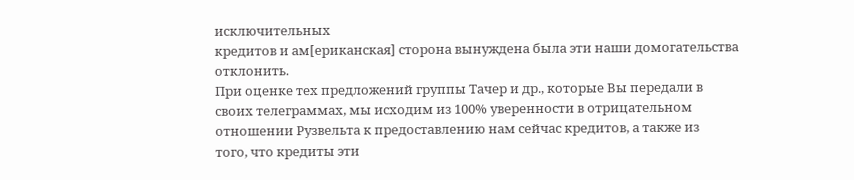исключительных
кредитов и ам[ериканская] сторона вынуждена была эти наши домогательства
отклонить.
При оценке тех предложений группы Тачер и др., которые Вы передали в
своих телеграммах, мы исходим из 100% уверенности в отрицательном
отношении Рузвельта к предоставлению нам сейчас кредитов, а также из
того, что кредиты эти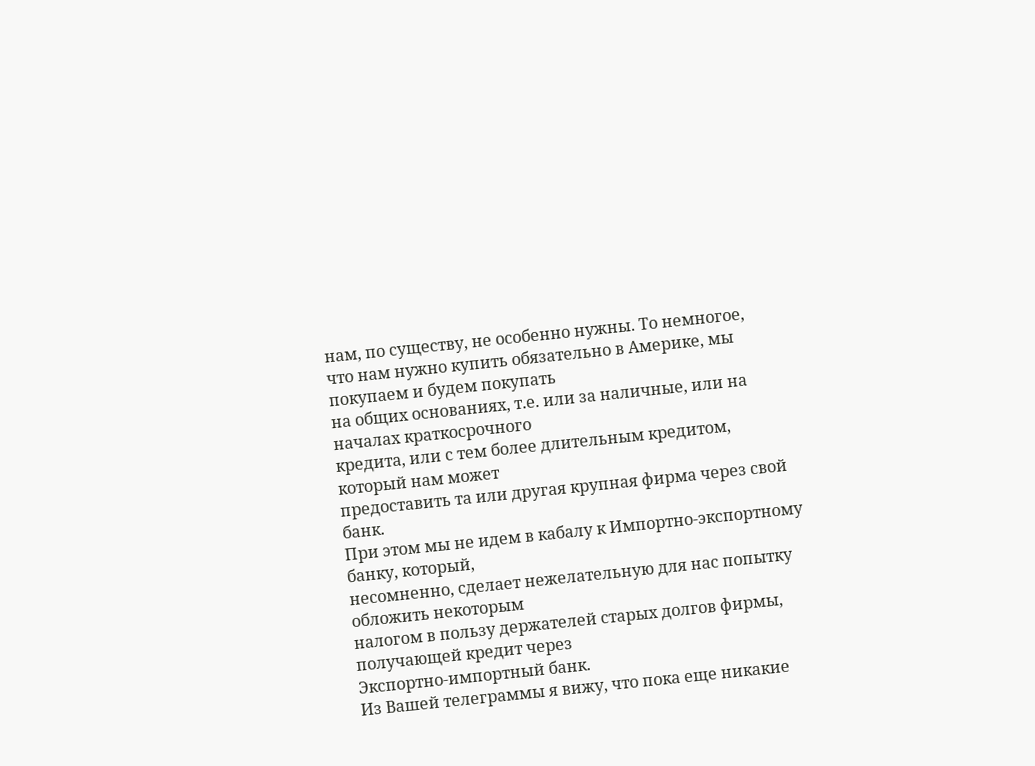нам, по существу, не особенно нужны. То немногое,
что нам нужно купить обязательно в Америке, мы покупаем и будем покупать
на общих основаниях, т.е. или за наличные, или на началах краткосрочного
кредита, или с тем более длительным кредитом, который нам может
предоставить та или другая крупная фирма через свой банк.
При этом мы не идем в кабалу к Импортно-экспортному банку, который,
несомненно, сделает нежелательную для нас попытку обложить некоторым
налогом в пользу держателей старых долгов фирмы, получающей кредит через
Экспортно-импортный банк.
Из Вашей телеграммы я вижу, что пока еще никакие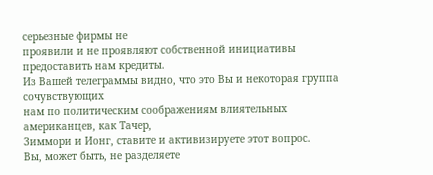серьезные фирмы не
проявили и не проявляют собственной инициативы предоставить нам кредиты.
Из Вашей телеграммы видно, что это Вы и некоторая группа сочувствующих
нам по политическим соображениям влиятельных американцев, как Тачер,
Зиммори и Ионг, ставите и активизируете этот вопрос.
Вы, может быть, не разделяете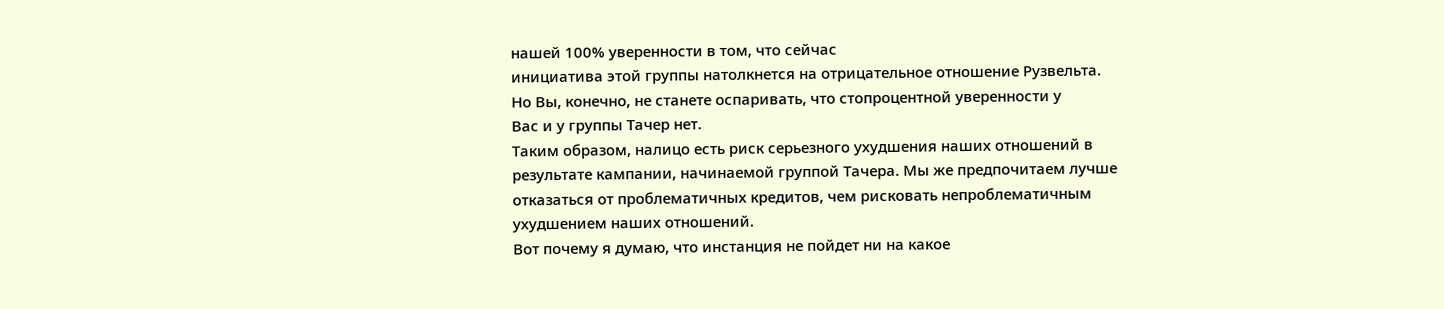нашей 100% уверенности в том, что сейчас
инициатива этой группы натолкнется на отрицательное отношение Рузвельта.
Но Вы, конечно, не станете оспаривать, что стопроцентной уверенности у
Вас и у группы Тачер нет.
Таким образом, налицо есть риск серьезного ухудшения наших отношений в
результате кампании, начинаемой группой Тачера. Мы же предпочитаем лучше
отказаться от проблематичных кредитов, чем рисковать непроблематичным
ухудшением наших отношений.
Вот почему я думаю, что инстанция не пойдет ни на какое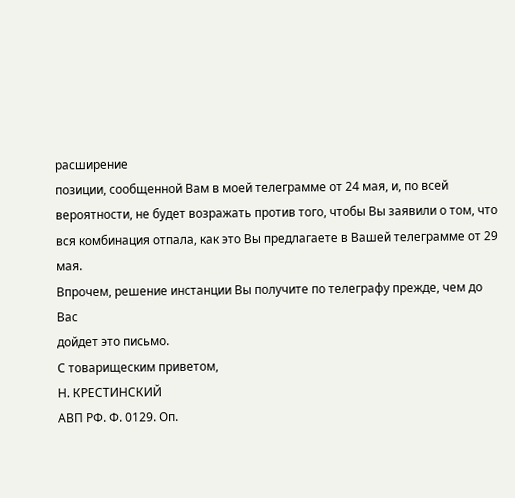расширение
позиции, сообщенной Вам в моей телеграмме от 24 мая, и, по всей
вероятности, не будет возражать против того, чтобы Вы заявили о том, что
вся комбинация отпала, как это Вы предлагаете в Вашей телеграмме от 29
мая.
Впрочем, решение инстанции Вы получите по телеграфу прежде, чем до Вас
дойдет это письмо.
С товарищеским приветом,
Н. КРЕСТИНСКИЙ
АВП РФ. Ф. 0129. Оп.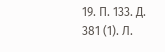19. П. 133. Д. 381 (1). Л.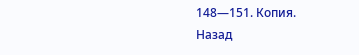148—151. Копия.
Назад